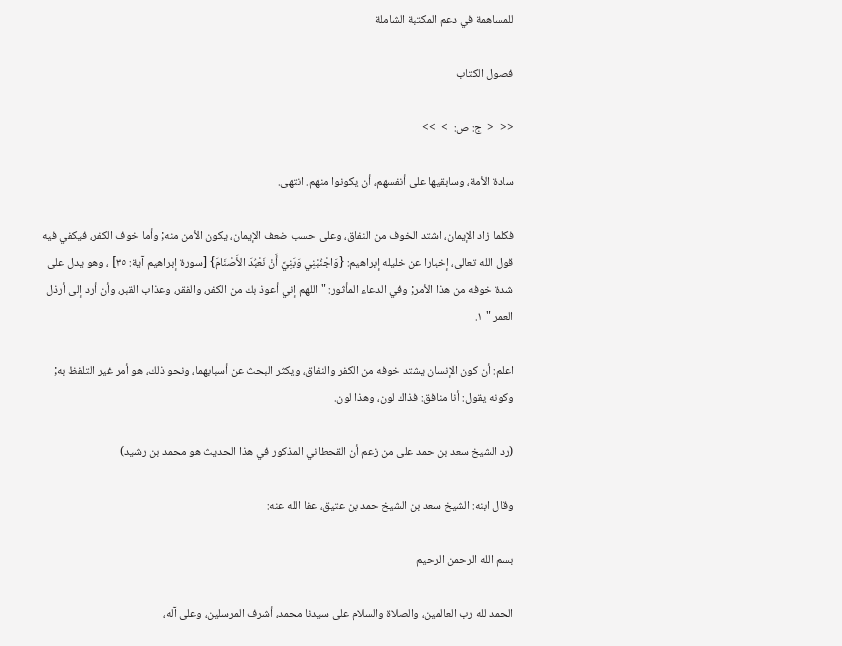للمساهمة في دعم المكتبة الشاملة

فصول الكتاب

<<  <  ج: ص:  >  >>

سادة الأمة، وسابقيها على أنفسهم، أن يكونوا منهم. انتهى.

فكلما زاد الإيمان، اشتد الخوف من النفاق، وعلى حسب ضعف الإيمان، يكون الأمن منه; وأما خوف الكفر، فيكفي فيه قول الله تعالى، إخبارا عن خليله إبراهيم: {وَاجْنُبْنِي وَبَنِيَّ أَنْ نَعْبُدَ الأَصْنَامَ} [سورة إبراهيم آية: ٣٥] ، وهو يدل على شدة خوفه من هذا الأمر; وفي الدعاء المأثور: " اللهم إني أعوذ بك من الكفر، والفقر، وعذاب القبر، وأن أرد إلى أرذل العمر " ١.

اعلم: أن كون الإنسان يشتد خوفه من الكفر والنفاق، ويكثر البحث عن أسبابهما، ونحو ذلك، هو أمر غير التلفظ به; وكونه يقول: أنا منافق: فذاك لون، وهذا لون.

(رد الشيخ سعد بن حمد على من زعم أن القحطاني المذكور في هذا الحديث هو محمد بن رشيد)

وقال ابنه: الشيخ سعد بن الشيخ حمد بن عتيق، عفا الله عنه:

بسم الله الرحمن الرحيم

الحمد لله رب العالمين، والصلاة والسلام على سيدنا محمد، أشرف المرسلين، وعلى آله،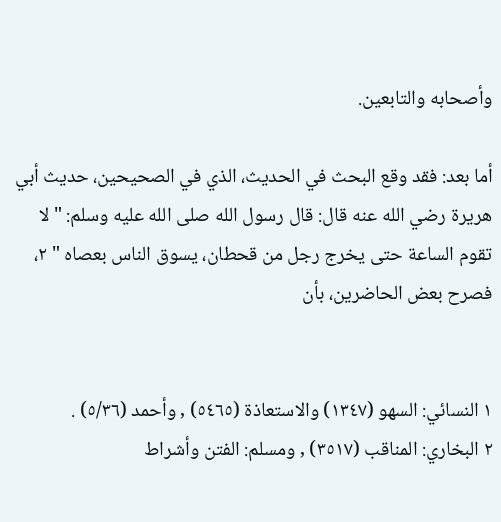وأصحابه والتابعين.

أما بعد: فقد وقع البحث في الحديث، الذي في الصحيحين، حديث أبي هريرة رضي الله عنه قال: قال رسول الله صلى الله عليه وسلم: " لا تقوم الساعة حتى يخرج رجل من قحطان، يسوق الناس بعصاه " ٢، فصرح بعض الحاضرين، بأن


١ النسائي: السهو (١٣٤٧) والاستعاذة (٥٤٦٥) , وأحمد (٥/٣٦) .
٢ البخاري: المناقب (٣٥١٧) , ومسلم: الفتن وأشراط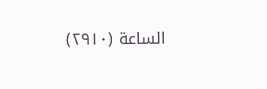الساعة (٢٩١٠)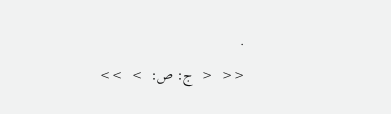.

<<  <  ج: ص:  >  >>